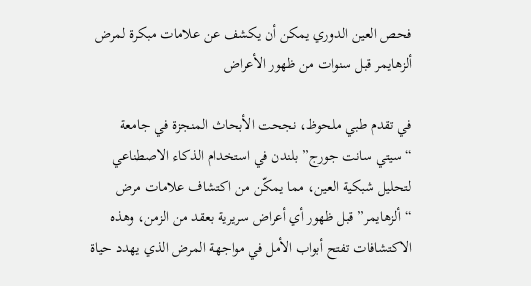فحص العين الدوري يمكن أن يكشف عن علامات مبكرة لمرض ألزهايمر قبل سنوات من ظهور الأعراض

في تقدم طبي ملحوظ، نجحت الأبحاث المنجزة في جامعة “سيتي سانت جورج” بلندن في استخدام الذكاء الاصطناعي لتحليل شبكية العين، مما يمكّن من اكتشاف علامات مرض “ألزهايمر” قبل ظهور أي أعراض سريرية بعقد من الزمن، وهذه الاكتشافات تفتح أبواب الأمل في مواجهة المرض الذي يهدد حياة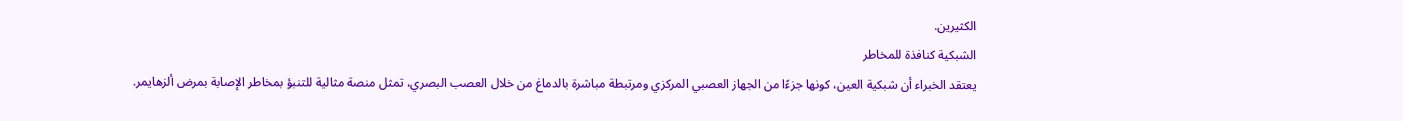الكثيرين.
الشبكية كنافذة للمخاطر
يعتقد الخبراء أن شبكية العين، كونها جزءًا من الجهاز العصبي المركزي ومرتبطة مباشرة بالدماغ من خلال العصب البصري، تمثل منصة مثالية للتنبؤ بمخاطر الإصابة بمرض ألزهايمر.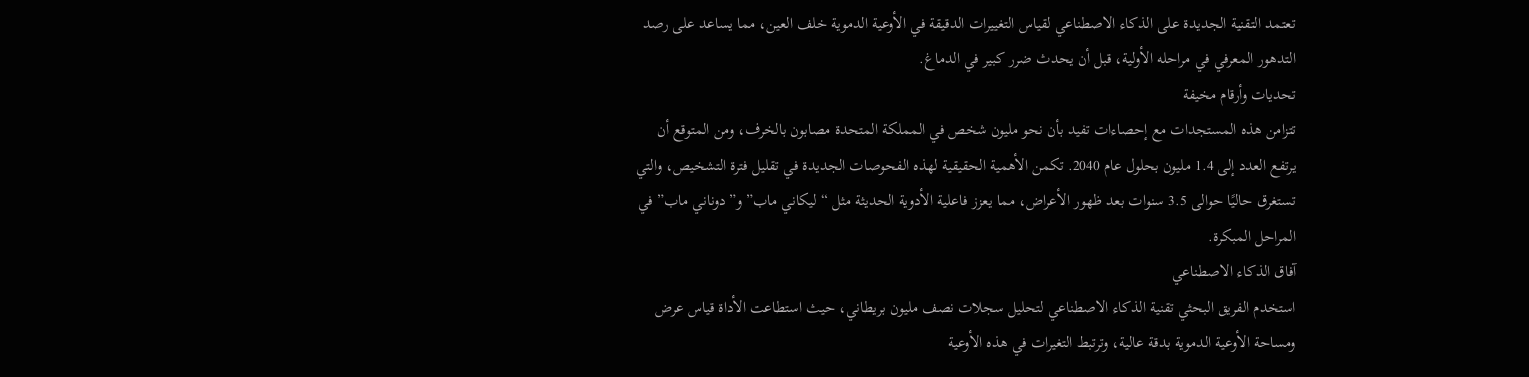تعتمد التقنية الجديدة على الذكاء الاصطناعي لقياس التغييرات الدقيقة في الأوعية الدموية خلف العين، مما يساعد على رصد التدهور المعرفي في مراحله الأولية، قبل أن يحدث ضرر كبير في الدماغ.
تحديات وأرقام مخيفة
تتزامن هذه المستجدات مع إحصاءات تفيد بأن نحو مليون شخص في المملكة المتحدة مصابون بالخرف، ومن المتوقع أن يرتفع العدد إلى 1.4 مليون بحلول عام 2040. تكمن الأهمية الحقيقية لهذه الفحوصات الجديدة في تقليل فترة التشخيص، والتي تستغرق حاليًا حوالى 3.5 سنوات بعد ظهور الأعراض، مما يعزز فاعلية الأدوية الحديثة مثل “ليكاني ماب” و”دوناني ماب” في المراحل المبكرة.
آفاق الذكاء الاصطناعي
استخدم الفريق البحثي تقنية الذكاء الاصطناعي لتحليل سجلات نصف مليون بريطاني، حيث استطاعت الأداة قياس عرض ومساحة الأوعية الدموية بدقة عالية، وترتبط التغيرات في هذه الأوعية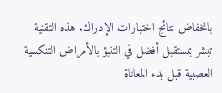بانخفاض نتائج اختبارات الإدراك. هذه التقنية تبشر بمستقبل أفضل في التنبؤ بالأمراض التنكسية العصبية قبل بدء المعاناة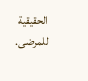الحقيقية للمرضى.